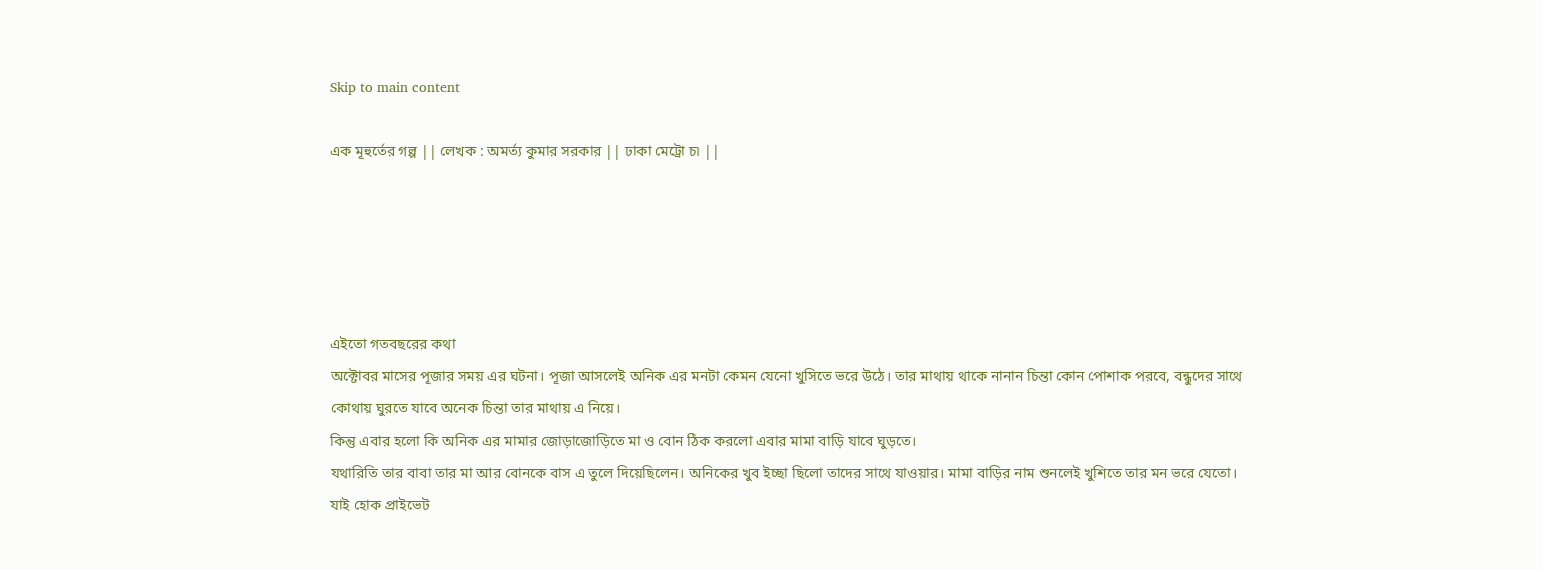Skip to main content

এক মূহুর্তের গল্প || লেখক : অমর্ত্য কুমার সরকার || ঢাকা মেট্রো চ৷ ||





এইতো গতবছরের কথা
অক্টোবর মাসের পূজার সময় এর ঘটনা। পূজা আসলেই অনিক এর মনটা কেমন যেনো খুসিতে ভরে উঠে। তার মাথায় থাকে নানান চিন্তা কোন পোশাক পরবে, বন্ধুদের সাথে কোথায় ঘুরতে যাবে অনেক চিন্তা তার মাথায় এ নিয়ে।
কিন্তু এবার হলো কি অনিক এর মামার জোড়াজোড়িতে মা ও বোন ঠিক করলো এবার মামা বাড়ি যাবে ঘুড়তে।
যথারিতি তার বাবা তার মা আর বোনকে বাস এ তুলে দিয়েছিলেন। অনিকের খুব ইচ্ছা ছিলো তাদের সাথে যাওয়ার। মামা বাড়ির নাম শুনলেই খুশিতে তার মন ভরে যেতো।
যাই হোক প্রাইভেট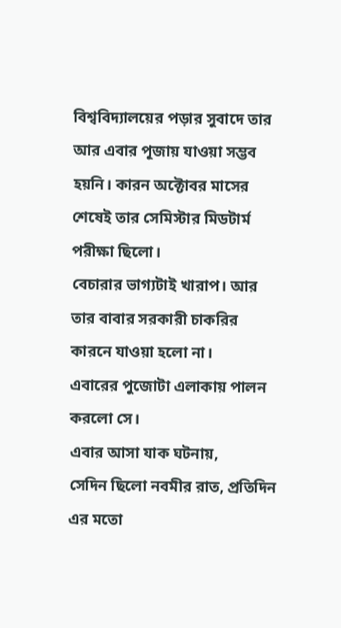বিশ্ববিদ্যালয়ের পড়ার সুবাদে তার আর এবার পূজায় যাওয়া সম্ভব হয়নি। কারন অক্টোবর মাসের শেষেই তার সেমিস্টার মিডটার্ম পরীক্ষা ছিলো।
বেচারার ভাগ্যটাই খারাপ। আর তার বাবার সরকারী চাকরির কারনে যাওয়া হলো না।
এবারের পুজোটা এলাকায় পালন করলো সে।
এবার আসা যাক ঘটনায়,
সেদিন ছিলো নবমীর রাত, প্রতিদিন এর মতো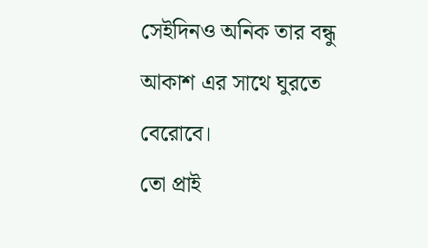সেইদিনও অনিক তার বন্ধু আকাশ এর সাথে ঘুরতে বেরোবে।
তো প্রাই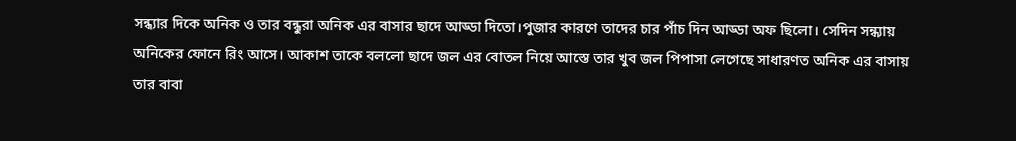সন্ধ্যার দিকে অনিক ও তার বন্ধুরা অনিক এর বাসার ছাদে আড্ডা দিতো।পুজার কারণে তাদের চার পাঁচ দিন আড্ডা অফ ছিলো। সেদিন সন্ধ্যায় অনিকের ফোনে রিং আসে। আকাশ তাকে বললো ছাদে জল এর বোতল নিয়ে আস্তে তার খুব জল পিপাসা লেগেছে সাধারণত অনিক এর বাসায় তার বাবা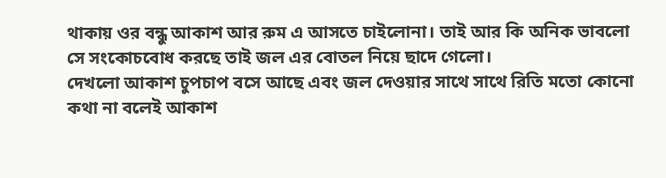থাকায় ওর বন্ধু আকাশ আর রুম এ আসতে চাইলোনা। তাই আর কি অনিক ভাবলো সে সংকোচবোধ করছে তাই জল এর বোতল নিয়ে ছাদে গেলো।
দেখলো আকাশ চুপচাপ বসে আছে এবং জল দেওয়ার সাথে সাথে রিতি মতো কোনো কথা না বলেই আকাশ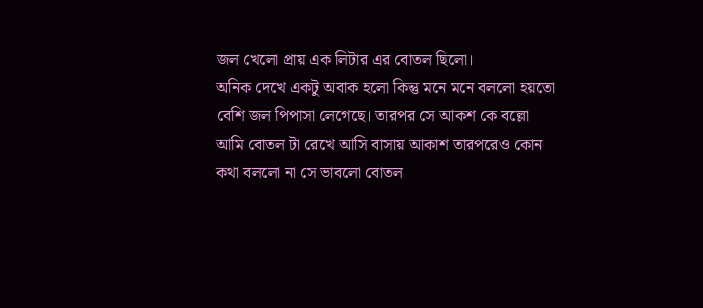জল খেলো প্রায় এক লিটার এর বোতল ছিলো।
অনিক দেখে একটু অবাক হলো কিন্তু মনে মনে বললো হয়তো বেশি জল পিপাসা লেগেছে। তারপর সে আকশ কে বল্লো আমি বোতল টা রেখে আসি বাসায় আকাশ তারপরেও কোন কথা বললো না সে ভাবলো বোতল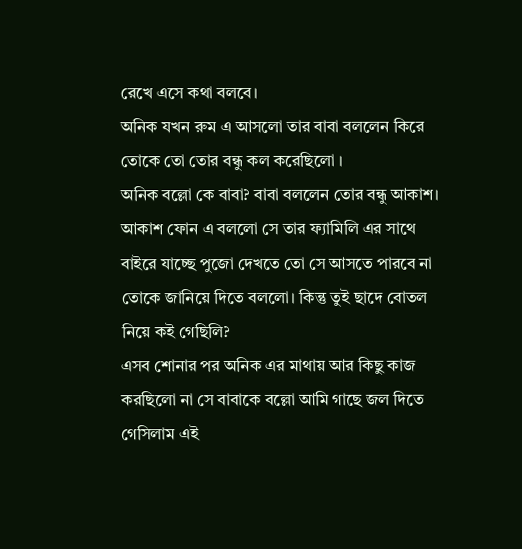রেখে এসে কথা বলবে।
অনিক যখন রুম এ আসলো তার বাবা বললেন কিরে তোকে তো তোর বন্ধু কল করেছিলো ।
অনিক বল্লো কে বাবা? বাবা বললেন তোর বন্ধু আকাশ। আকাশ ফোন এ বললো সে তার ফ্যামিলি এর সাথে বাইরে যাচ্ছে পুজো দেখতে তো সে আসতে পারবে না তোকে জানিয়ে দিতে বললো। কিন্তু তুই ছাদে বোতল নিয়ে কই গেছিলি?
এসব শোনার পর অনিক এর মাথায় আর কিছু কাজ করছিলো না সে বাবাকে বল্লো আমি গাছে জল দিতে গেসিলাম এই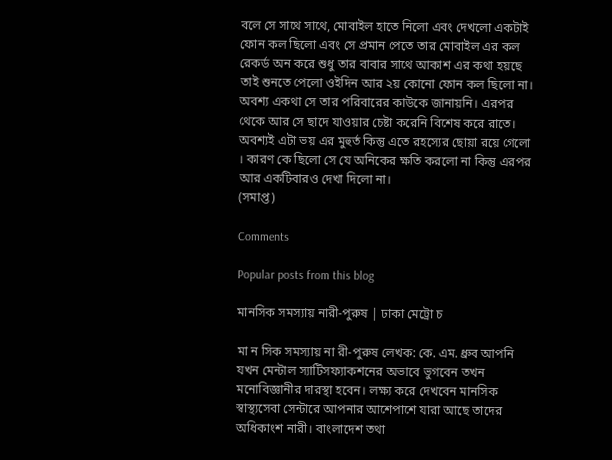বলে সে সাথে সাথে, মোবাইল হাতে নিলো এবং দেখলো একটাই ফোন কল ছিলো এবং সে প্রমান পেতে তার মোবাইল এর কল রেকর্ড অন করে শুধু তার বাবার সাথে আকাশ এর কথা হয়ছে তাই শুনতে পেলো ওইদিন আর ২য় কোনো ফোন কল ছিলো না।
অবশ্য একথা সে তার পরিবারের কাউকে জানায়নি। এরপর থেকে আর সে ছাদে যাওয়ার চেষ্টা করেনি বিশেষ করে রাতে।
অবশ্যই এটা ভয় এর মুহুর্ত কিন্তু এতে রহস্যের ছোয়া রয়ে গেলো । কারণ কে ছিলো সে যে অনিকের ক্ষতি করলো না কিন্তু এরপর আর একটিবারও দেখা দিলো না।
(সমাপ্ত)

Comments

Popular posts from this blog

মানসিক সমস্যায় নারী-পুরুষ | ঢাকা মেট্রো চ

মা ন সিক সমস্যায় না রী-পুরুষ লেখক: কে. এম. ধ্রুব আপনি যখন মেন্টাল স্যাটিসফ্যাকশনের অভাবে ভুগবেন তখন মনোবিজ্ঞানীর দারস্থা হবেন। লক্ষ্য করে দেখবেন মানসিক স্বাস্থ্যসেবা সেন্টারে আপনার আশেপাশে যারা আছে তাদের অধিকাংশ নারী। বাংলাদেশ তথা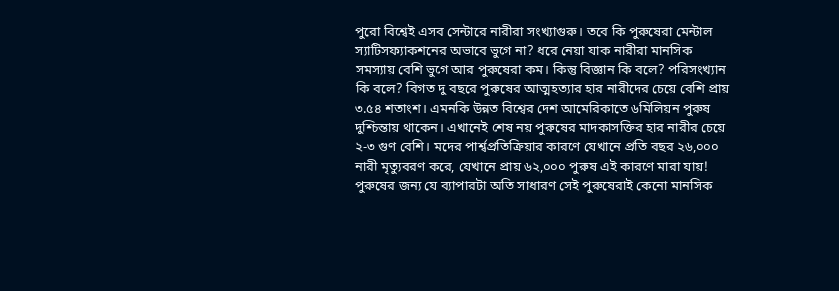পুরো বিশ্বেই এসব সেন্টারে নারীরা সংখ্যাগুরু। তবে কি পুরুষেরা মেন্টাল স্যাটিসফ্যাকশনের অভাবে ভুগে না? ধরে নেয়া যাক নারীরা মানসিক সমস্যায় বেশি ভুগে আর পুরুষেরা কম। কিন্তু বিজ্ঞান কি বলে? পরিসংখ্যান কি বলে? বিগত দু বছরে পুরুষের আত্মহত্যার হার নারীদের চেয়ে বেশি প্রায় ৩.৫৪ শতাংশ। এমনকি উন্নত বিশ্বের দেশ আমেরিকাতে ৬মিলিয়ন পুরুষ দুশ্চিন্তায় থাকেন। এখানেই শেষ নয় পুরুষের মাদকাসক্তির হার নারীর চেয়ে ২-৩ গুণ বেশি। মদের পার্শ্বপ্রতিক্রিয়ার কারণে যেখানে প্রতি বছর ২৬,০০০ নারী মৃত্যুবরণ করে, যেখানে প্রায় ৬২,০০০ পুরুষ এই কারণে মারা যায়! পুরুষের জন্য যে ব্যাপারটা অতি সাধারণ সেই পুরুষেরাই কেনো মানসিক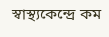স্বাস্থ্যকেন্দ্রে কম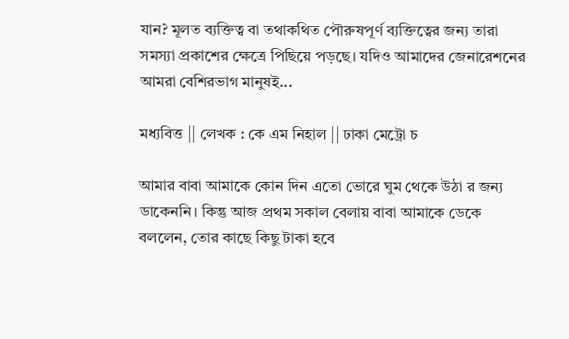যান? মূলত ব্যক্তিত্ব বা তথাকথিত পৌরুষপূর্ণ ব্যক্তিত্বের জন্য তারা সমস্যা প্রকাশের ক্ষেত্রে পিছিয়ে পড়ছে। যদিও আমাদের জেনারেশনের আমরা বেশিরভাগ মানুষই...

মধ্যবিত্ত || লেখক : কে এম নিহাল || ঢাকা মেট্রো চ

আমার বাবা আমাকে কোন দিন এতো ভোরে ঘুম থেকে উঠা র জন্য ডাকেননি। কিন্তু আজ প্রথম সকাল বেলায় বাবা আমাকে ডেকে বললেন, তোর কাছে কিছু টাকা হবে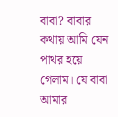বাবা? বাবার কথায় আমি যেন পাথর হয়ে গেলাম। যে বাবা আমার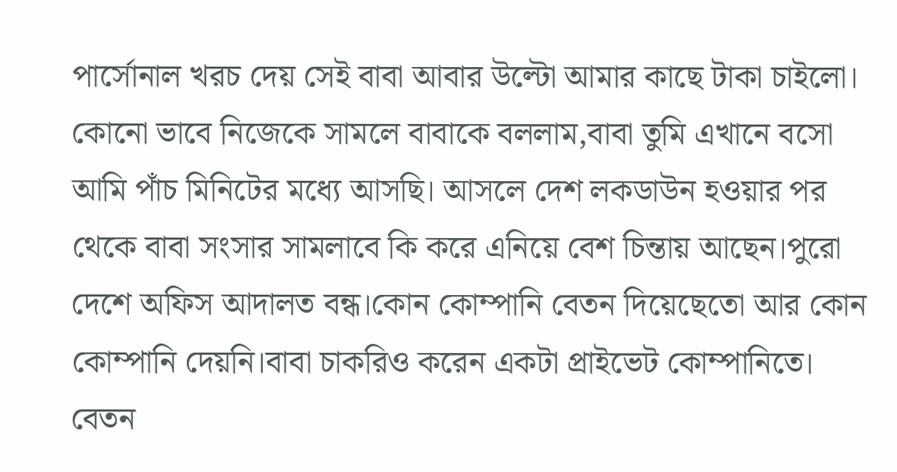পার্সোনাল খরচ দেয় সেই বাবা আবার উল্টো আমার কাছে টাকা চাইলো। কোনো ভাবে নিজেকে সামলে বাবাকে বললাম,বাবা তুমি এখানে বসো আমি পাঁচ মিনিটের মধ্যে আসছি। আসলে দেশ লকডাউন হওয়ার পর থেকে বাবা সংসার সামলাবে কি করে এনিয়ে বেশ চিন্তায় আছেন।পুরো দেশে অফিস আদালত বন্ধ।কোন কোম্পানি বেতন দিয়েছেতো আর কোন কোম্পানি দেয়নি।বাবা চাকরিও করেন একটা প্রাইভেট কোম্পানিতে। বেতন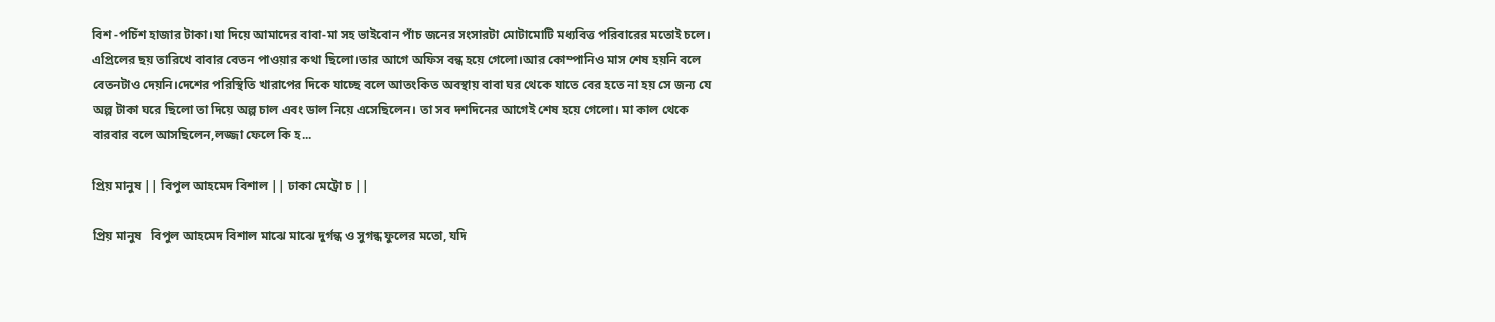বিশ -পচিঁশ হাজার টাকা।যা দিয়ে আমাদের বাবা-মা সহ ভাইবোন পাঁচ জনের সংসারটা মোটামোটি মধ্যবিত্ত পরিবারের মতোই চলে। এপ্রিলের ছয় তারিখে বাবার বেতন পাওয়ার কথা ছিলো।তার আগে অফিস বন্ধ হয়ে গেলো।আর কোম্পানিও মাস শেষ হয়নি বলে বেতনটাও দেয়নি।দেশের পরিস্থিতি খারাপের দিকে যাচ্ছে বলে আতংকিত অবস্থায় বাবা ঘর থেকে যাতে বের হতে না হয় সে জন্য যে অল্প টাকা ঘরে ছিলো তা দিয়ে অল্প চাল এবং ডাল নিয়ে এসেছিলেন। তা সব দশদিনের আগেই শেষ হয়ে গেলো। মা কাল থেকে বারবার বলে আসছিলেন,লজ্জা ফেলে কি হ...

প্রিয় মানুষ || বিপুল আহমেদ বিশাল || ঢাকা মেট্রো চ ||

প্রিয় মানুষ   বিপুল আহমেদ বিশাল মাঝে মাঝে দুর্গন্ধ ও সুগন্ধ ফুলের মতো, যদি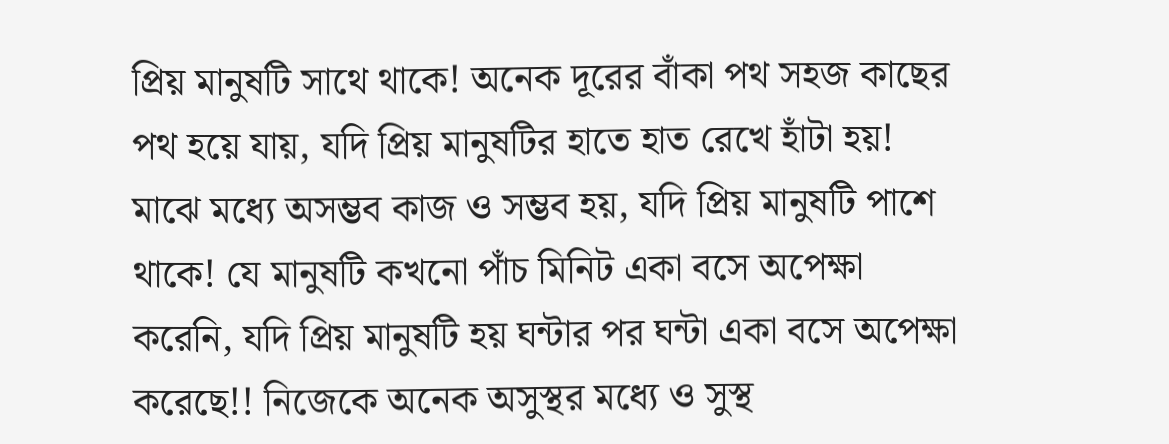প্রিয় মানুষটি সাথে থাকে! অনেক দূরের বাঁকা পথ সহজ কাছের পথ হয়ে যায়, যদি প্রিয় মানুষটির হাতে হাত রেখে হাঁটা হয়! মাঝে মধ্যে অসম্ভব কাজ ও সম্ভব হয়, যদি প্রিয় মানুষটি পাশে থাকে! যে মানুষটি কখনো পাঁচ মিনিট একা বসে অপেক্ষা করেনি, যদি প্রিয় মানুষটি হয় ঘন্টার পর ঘন্টা একা বসে অপেক্ষা করেছে!! নিজেকে অনেক অসুস্থর মধ্যে ও সুস্থ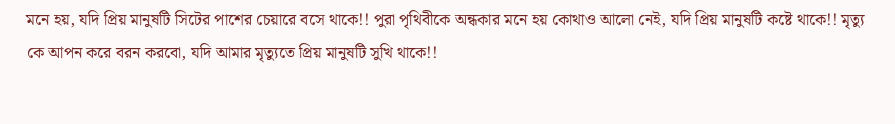মনে হয়, যদি প্রিয় মানুষটি সিটের পাশের চেয়ারে বসে থাকে!! পুরা পৃথিবীকে অন্ধকার মনে হয় কোথাও আলো নেই, যদি প্রিয় মানুষটি কষ্টে থাকে!! মৃত্যু কে আপন করে বরন করবো, যদি আমার মৃত্যুতে প্রিয় মানুষটি সুখি থাকে!!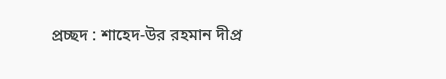প্রচ্ছদ : শাহেদ-উর রহমান দীপ্র